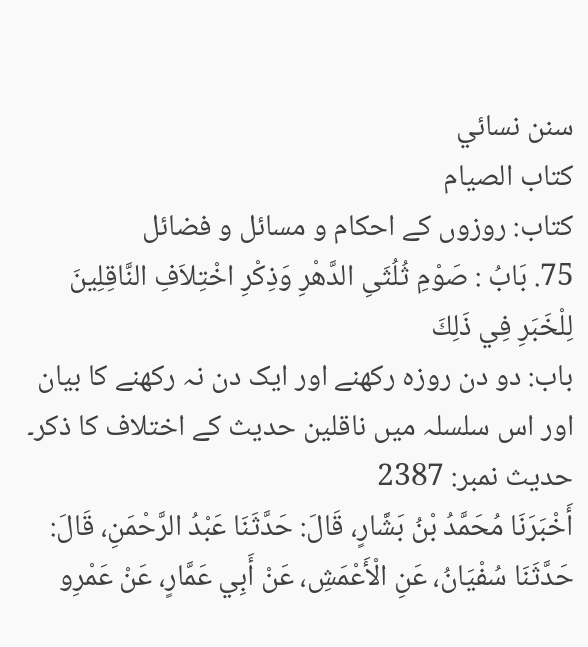سنن نسائي
كتاب الصيام
کتاب: روزوں کے احکام و مسائل و فضائل
75. بَابُ : صَوْمِ ثُلُثَىِ الدَّهْرِ وَذِكْرِ اخْتِلاَفِ النَّاقِلِينَ لِلْخَبَرِ فِي ذَلِكَ
باب: دو دن روزہ رکھنے اور ایک دن نہ رکھنے کا بیان اور اس سلسلہ میں ناقلین حدیث کے اختلاف کا ذکر۔
حدیث نمبر: 2387
أَخْبَرَنَا مُحَمَّدُ بْنُ بَشَّارٍ، قَالَ: حَدَّثَنَا عَبْدُ الرَّحْمَنِ، قَالَ: حَدَّثَنَا سُفْيَانُ، عَنِ الْأَعْمَشِ، عَنْ أَبِي عَمَّارٍ، عَنْ عَمْرِو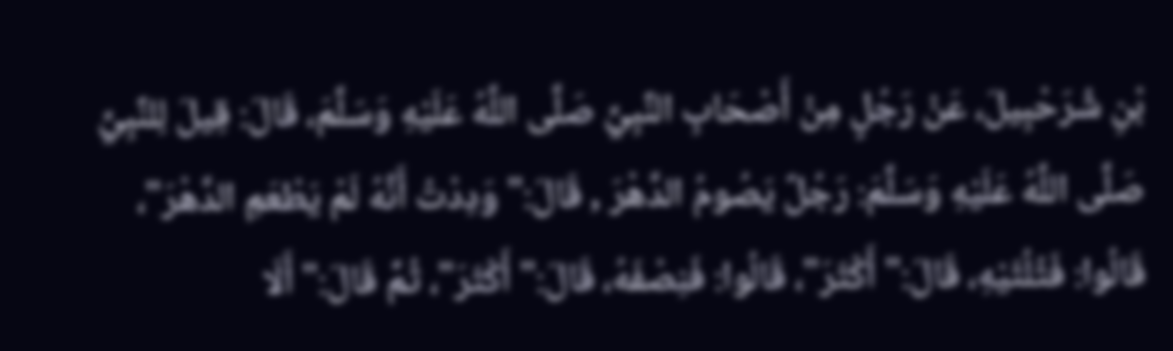بْنِ شُرَحْبِيلَ، عَنْ رَجُلٍ مِنْ أَصْحَابِ النَّبِيِّ صَلَّى اللَّهُ عَلَيْهِ وَسَلَّمَ، قَالَ: قِيلَ لِلنَّبِيِّ صَلَّى اللَّهُ عَلَيْهِ وَسَلَّمَ: رَجُلٌ يَصُومُ الدَّهْرَ , قَالَ:" وَدِدْتُ أَنَّهُ لَمْ يَطْعَمِ الدَّهْرَ"، قَالُوا: فَثُلُثَيْهِ، قَالَ:" أَكْثَرَ"، قَالُوا: فَنِصْفَهُ، قَالَ:" أَكْثَرَ"، ثُمَّ قَالَ:" أَلَا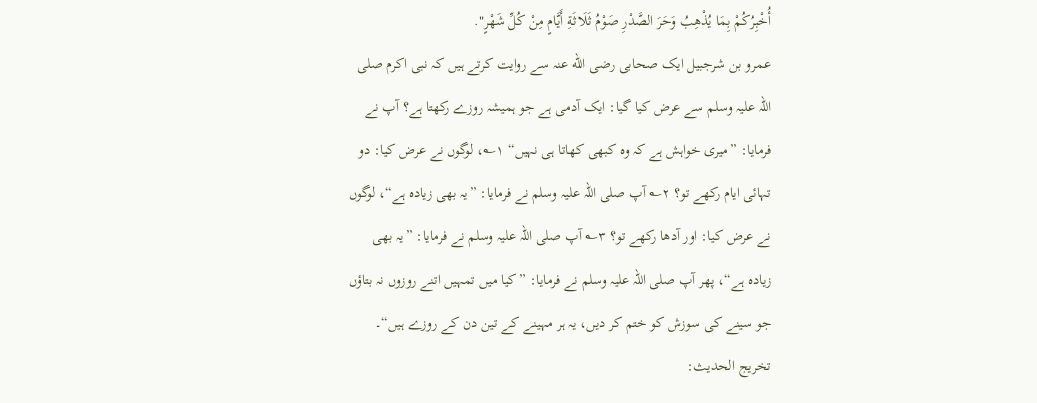أُخْبِرُكُمْ بِمَا يُذْهِبُ وَحَرَ الصَّدْرِ صَوْمُ ثَلَاثَةِ أَيَّامٍ مِنْ كُلِّ شَهْرٍ".
عمرو بن شرجبیل ایک صحابی رضی الله عنہ سے روایت کرتے ہیں کہ نبی اکرم صلی اللہ علیہ وسلم سے عرض کیا گیا: ایک آدمی ہے جو ہمیشہ روزے رکھتا ہے؟ آپ نے فرمایا: ”میری خواہش ہے کہ وہ کبھی کھاتا ہی نہیں“ ۱؎، لوگوں نے عرض کیا: دو تہائی ایام رکھے تو؟ ۲؎ آپ صلی اللہ علیہ وسلم نے فرمایا: ”یہ بھی زیادہ ہے“، لوگوں نے عرض کیا: اور آدھا رکھے تو؟ ۳؎ آپ صلی اللہ علیہ وسلم نے فرمایا: ”یہ بھی زیادہ ہے“، پھر آپ صلی اللہ علیہ وسلم نے فرمایا: ”کیا میں تمہیں اتنے روزوں نہ بتاؤں جو سینے کی سوزش کو ختم کر دیں، یہ ہر مہینے کے تین دن کے روزے ہیں“۔
تخریج الحدیث: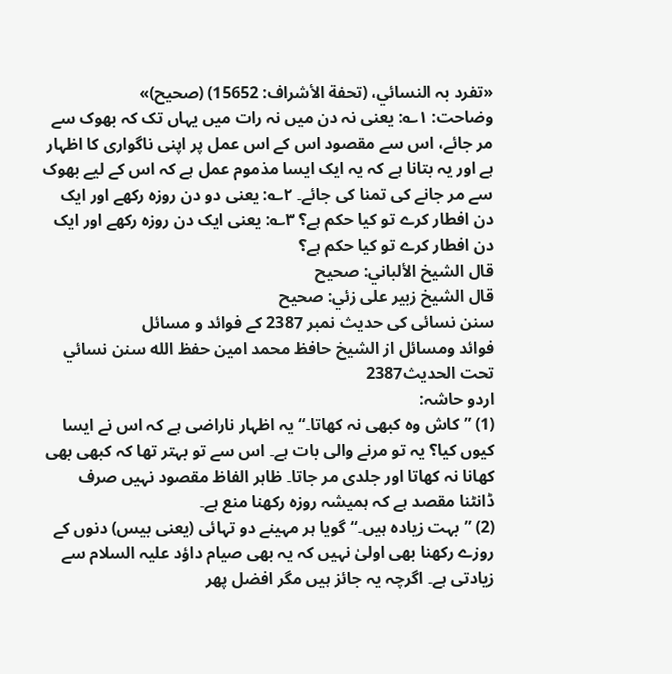«تفرد بہ النسائي، (تحفة الأشراف: 15652) (صحیح)»
وضاحت: ۱؎: یعنی نہ دن میں نہ رات میں یہاں تک کہ بھوک سے مر جائے، اس سے مقصود اس کے اس عمل پر اپنی ناگواری کا اظہار ہے اور یہ بتانا ہے کہ یہ ایک ایسا مذموم عمل ہے کہ اس کے لیے بھوک سے مر جانے کی تمنا کی جائے۔ ۲؎: یعنی دو دن روزہ رکھے اور ایک دن افطار کرے تو کیا حکم ہے؟ ۳؎: یعنی ایک دن روزہ رکھے اور ایک دن افطار کرے تو کیا حکم ہے؟
قال الشيخ الألباني: صحيح
قال الشيخ زبير على زئي: صحيح
سنن نسائی کی حدیث نمبر 2387 کے فوائد و مسائل
فوائد ومسائل از الشيخ حافظ محمد امين حفظ الله سنن نسائي تحت الحديث2387
اردو حاشہ:
(1) ”کاش وہ کبھی نہ کھاتا۔“ یہ اظہار ناراضی ہے کہ اس نے ایسا کیوں کیا؟ یہ تو مرنے والی بات ہے۔ اس سے تو بہتر تھا کہ کبھی بھی کھانا نہ کھاتا اور جلدی مر جاتا۔ ظاہر الفاظ مقصود نہیں صرف ڈانٹنا مقصد ہے کہ ہمیشہ روزہ رکھنا منع ہے۔
(2) ”بہت زیادہ ہیں۔“ گویا ہر مہینے دو تہائی (یعنی بیس) دنوں کے روزے رکھنا بھی اولیٰ نہیں کہ یہ بھی صیام داؤد علیہ السلام سے زیادتی ہے۔ اگرچہ یہ جائز ہیں مگر افضل پھر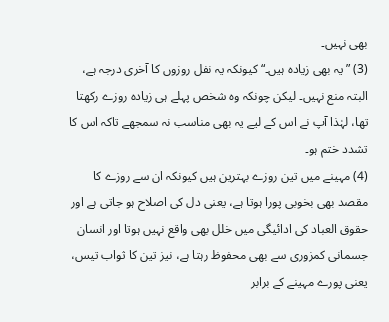بھی نہیں۔
(3) ”یہ بھی زیادہ ہیں۔“ کیونکہ یہ نفل روزوں کا آخری درجہ ہے، البتہ منع نہیں۔ لیکن چونکہ وہ شخص پہلے ہی زیادہ روزے رکھتا تھا، لہٰذا آپ نے اس کے لیے یہ بھی مناسب نہ سمجھے تاکہ اس کا تشدد ختم ہو۔
(4) مہینے میں تین روزے بہترین ہیں کیونکہ ان سے روزے کا مقصد بھی بخوبی پورا ہوتا ہے، یعنی دل کی اصلاح ہو جاتی ہے اور حقوق العباد کی ادائیگی میں خلل بھی واقع نہیں ہوتا اور انسان جسمانی کمزوری سے بھی محفوظ رہتا ہے، نیز تین کا ثواب تیس، یعنی پورے مہینے کے برابر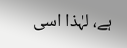ہے، لہٰذا اسی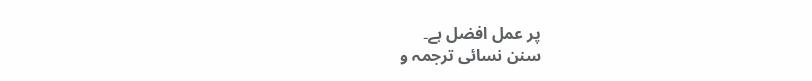پر عمل افضل ہے۔
سنن نسائی ترجمہ و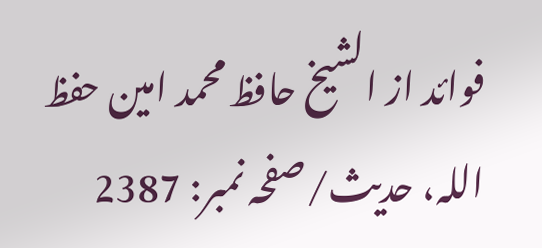فوائد از الشیخ حافظ محمد امین حفظ اللہ، حدیث/صفحہ نمبر: 2387